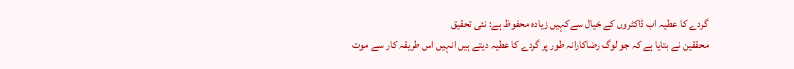گردے کا عطیہ اب ڈاکٹروں کے خیال سےکہیں زیادہ محفوظ ہے: نئی تحقیق
محققین نے بتایا ہے کہ جو لوگ رضاکارانہ طور پر گردے کا عطیہ دیتے ہیں انہیں اس طریقہ کار سے موت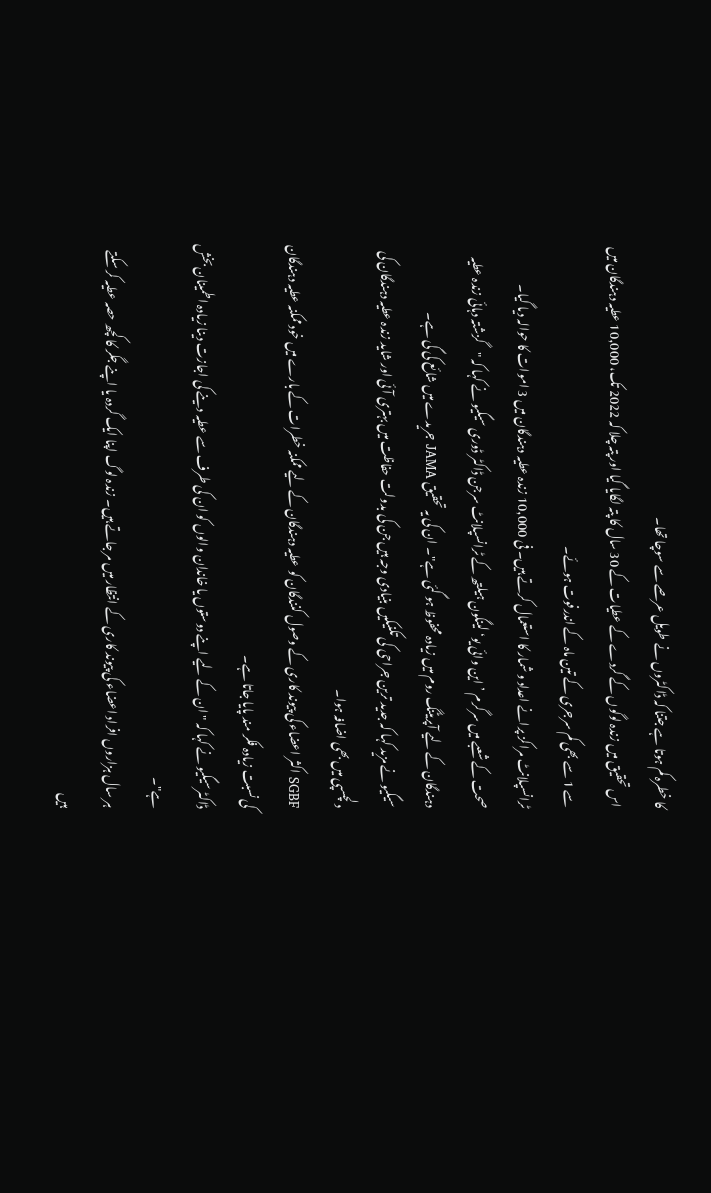کا خطرہ کم ہوتا ہے جتنا کہ ڈاکٹروں نے طویل عرصے سے سوچا تھا۔
اس تحقیق میں زندہ لوگوں کے گردے کے عطیات کے 30 سال کا پتہ لگایا گیا اور پتہ چلا کہ 2022 تک، 10,000 عطیہ دہندگان میں سے 1 سے بھی کم سرجری کے تین ماہ کے اندرفوت ہوئے۔
ٹرانسپلانٹ مراکز پرانے اعداد و شمار کا استعمال کرتے ہیں۔ فی 10,000 زندہ عطیہ دہندگان میں 3 اموات کا حوالہ دیا گیا۔
صحت کے شعبے میں سرگرم ’این وائی یو‘ لینگون ہیلتھ کے ٹرانسپلانٹ سرجن ڈاکٹر ڈوری سیگیو نے کہا کہ "گزشتہ دہائی زندہ عطیہ دہندگان کے لیے آپریٹنگ روم میں زیادہ محفوظ ہو گئی ہے"۔ ان کی یہ تحقیق JAMA جریدے میں شائع کی گی ہے۔
سیگیو نے مزید کہا کہ جدید ترین جراحی کی تکنیکیں بنیادی وجہ ہیں جن کی بدولت حفاظت میں بہتری آئی اور شاید زندہ عطیہ دہندگان کی دلچسپی میں بھی اضافہ ہوا۔
SGBF اکثر اعضاء کی پیوند کاری کے وصول کنندگان کو عطیہ دہندگان کے لیے ممکنہ خطرات کے بارے میں خود ممکنہ عطیہ دہندگان کی نسبت زیادہ فکر مند پایا جاتا ہے۔
ڈاکٹرسیگیو نے کہا کہ "ان کے لیے اپنے دوستوں یا خاندان والوں کو ان کی طرف سے عطیہ دینے کی اجازت دینا زیادہ اطمینان بخش ہے"۔
ہر سال ہزاروں افراد اعضاء کی پیوند کاری کے انتظار میں مر جاتے ہیں۔ زندہ لوگ اپنا ایک گردہ یا اپنے جگر کا کچھ حصہ عطیہ کر سکتے ہیں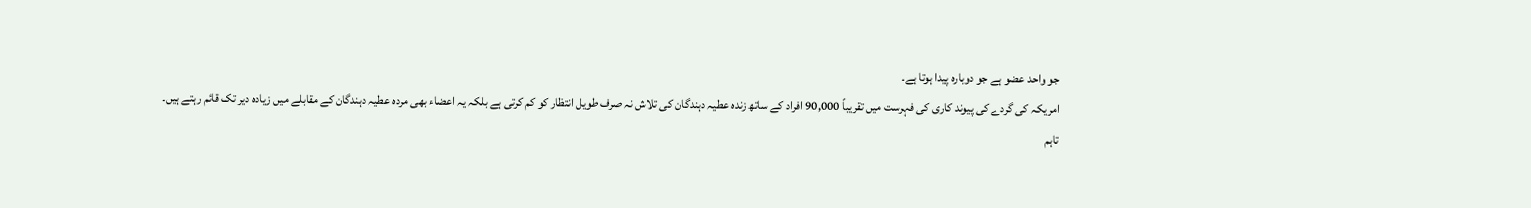جو واحد عضو ہے جو دوبارہ پیدا ہوتا ہے۔
امریکہ کی گردے کی پیوند کاری کی فہرست میں تقریباً 90,000 افراد کے ساتھ زندہ عطیہ دہندگان کی تلاش نہ صرف طویل انتظار کو کم کرتی ہے بلکہ یہ اعضاء بھی مردہ عطیہ دہندگان کے مقابلے میں زیادہ دیر تک قائم رہتے ہیں۔
تاہم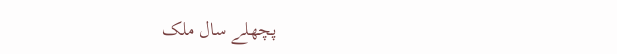پچھلے سال ملک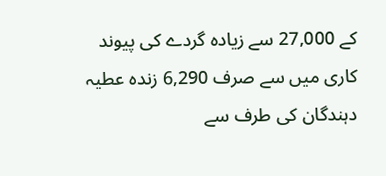کے 27,000 سے زیادہ گردے کی پیوند کاری میں سے صرف 6,290 زندہ عطیہ دہندگان کی طرف سے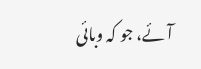آئے، جو کہ وبائی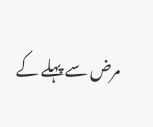مرض سے پہلے کے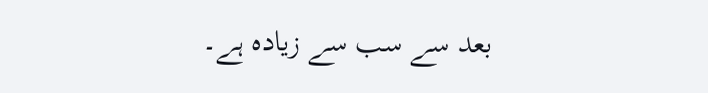بعد سے سب سے زیادہ ہے۔